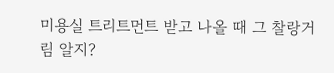미용실 트리트먼트 받고 나올 때 그 찰랑거림 알지?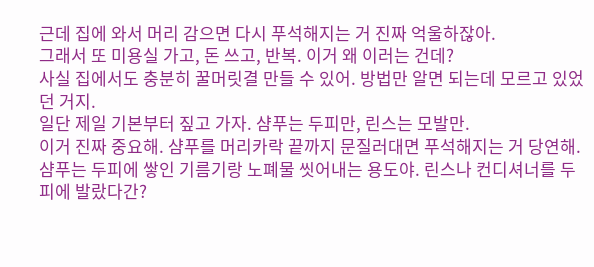근데 집에 와서 머리 감으면 다시 푸석해지는 거 진짜 억울하잖아.
그래서 또 미용실 가고, 돈 쓰고, 반복. 이거 왜 이러는 건데?
사실 집에서도 충분히 꿀머릿결 만들 수 있어. 방법만 알면 되는데 모르고 있었던 거지.
일단 제일 기본부터 짚고 가자. 샴푸는 두피만, 린스는 모발만.
이거 진짜 중요해. 샴푸를 머리카락 끝까지 문질러대면 푸석해지는 거 당연해.
샴푸는 두피에 쌓인 기름기랑 노폐물 씻어내는 용도야. 린스나 컨디셔너를 두피에 발랐다간?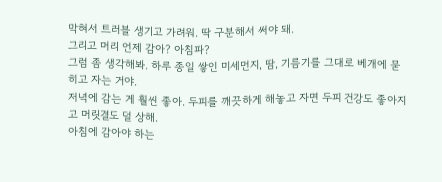막혀서 트러블 생기고 가려워. 딱 구분해서 써야 돼.
그리고 머리 언제 감아? 아침파?
그럼 좀 생각해봐. 하루 종일 쌓인 미세먼지, 땀, 기름기를 그대로 베개에 묻히고 자는 거야.
저녁에 감는 게 훨씬 좋아. 두피를 깨끗하게 해놓고 자면 두피 건강도 좋아지고 머릿결도 덜 상해.
아침에 감아야 하는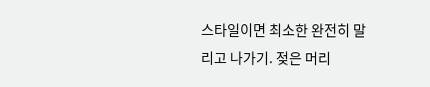스타일이면 최소한 완전히 말리고 나가기. 젖은 머리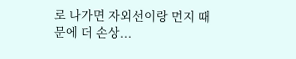로 나가면 자외선이랑 먼지 때문에 더 손상...